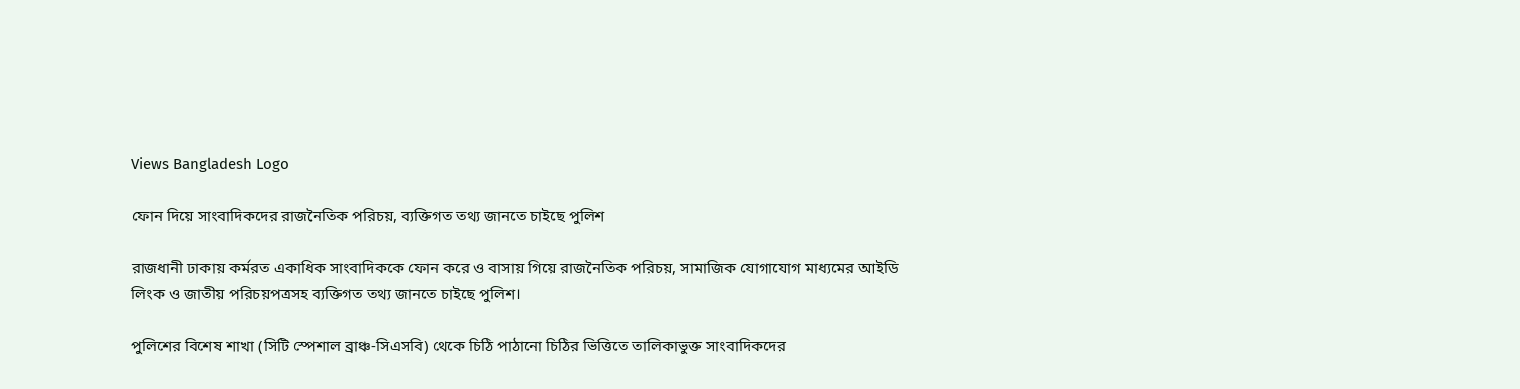Views Bangladesh Logo

ফোন দিয়ে সাংবাদিকদের রাজনৈতিক পরিচয়, ব্যক্তিগত তথ্য জানতে চাইছে পুলিশ

রাজধানী ঢাকায় কর্মরত একাধিক সাংবাদিককে ফোন করে ও বাসায় গিয়ে রাজনৈতিক পরিচয়, সামাজিক যোগাযোগ মাধ্যমের আইডি লিংক ও জাতীয় পরিচয়পত্রসহ ব্যক্তিগত তথ্য জানতে চাইছে পুলিশ।

পুলিশের বিশেষ শাখা (সিটি স্পেশাল ব্রাঞ্চ-সিএসবি) থেকে চিঠি পাঠানো চিঠির ভিত্তিতে তালিকাভুক্ত সাংবাদিকদের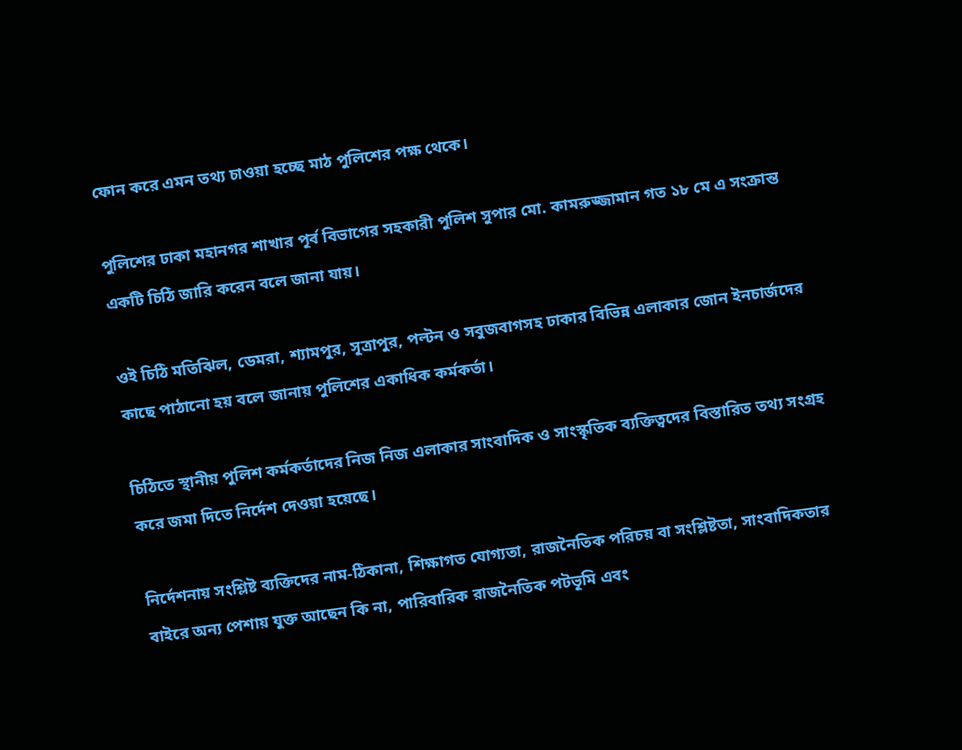ফোন করে এমন তথ্য চাওয়া হচ্ছে মাঠ পুলিশের পক্ষ থেকে।

পুলিশের ঢাকা মহানগর শাখার পূর্ব বিভাগের সহকারী পুলিশ সুপার মো. কামরুজ্জামান গত ১৮ মে এ সংক্রান্ত একটি চিঠি জারি করেন বলে জানা যায়।

ওই চিঠি মতিঝিল, ডেমরা, শ্যামপুর, সূত্রাপুর, পল্টন ও সবুজবাগসহ ঢাকার বিভিন্ন এলাকার জোন ইনচার্জদের কাছে পাঠানো হয় বলে জানায় পুলিশের একাধিক কর্মকর্তা।

চিঠিতে স্থানীয় পুলিশ কর্মকর্তাদের নিজ নিজ এলাকার সাংবাদিক ও সাংস্কৃতিক ব্যক্তিত্বদের বিস্তারিত তথ্য সংগ্রহ করে জমা দিতে নির্দেশ দেওয়া হয়েছে।

নির্দেশনায় সংশ্লিষ্ট ব্যক্তিদের নাম-ঠিকানা, শিক্ষাগত যোগ্যতা, রাজনৈতিক পরিচয় বা সংশ্লিষ্টতা, সাংবাদিকতার বাইরে অন্য পেশায় যুক্ত আছেন কি না, পারিবারিক রাজনৈতিক পটভূমি এবং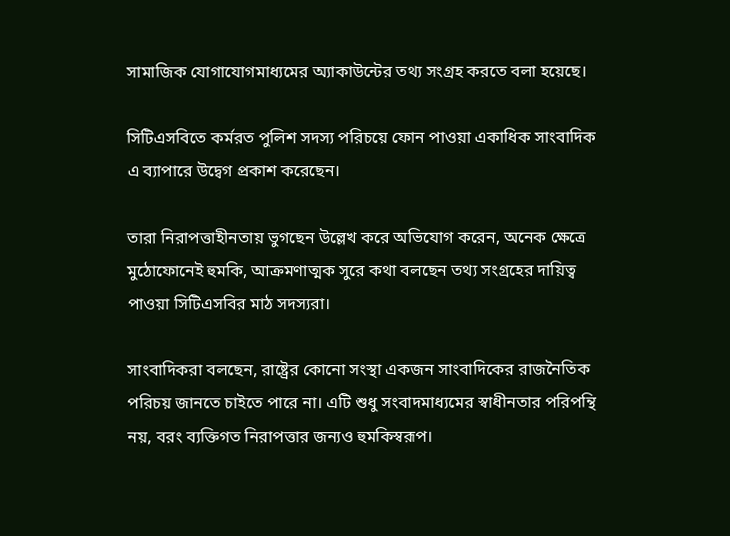সামাজিক যোগাযোগমাধ্যমের অ্যাকাউন্টের তথ্য সংগ্রহ করতে বলা হয়েছে।

সিটিএসবিতে কর্মরত পুলিশ সদস্য পরিচয়ে ফোন পাওয়া একাধিক সাংবাদিক এ ব্যাপারে উদ্বেগ প্রকাশ করেছেন।

তারা নিরাপত্তাহীনতায় ভুগছেন উল্লেখ করে অভিযোগ করেন, অনেক ক্ষেত্রে মুঠোফোনেই হুমকি, আক্রমণাত্মক সুরে কথা বলছেন তথ্য সংগ্রহের দায়িত্ব পাওয়া সিটিএসবির মাঠ সদস্যরা।

সাংবাদিকরা বলছেন, রাষ্ট্রের কোনো সংস্থা একজন সাংবাদিকের রাজনৈতিক পরিচয় জানতে চাইতে পারে না। এটি শুধু সংবাদমাধ্যমের স্বাধীনতার পরিপন্থি নয়, বরং ব্যক্তিগত নিরাপত্তার জন্যও হুমকিস্বরূপ।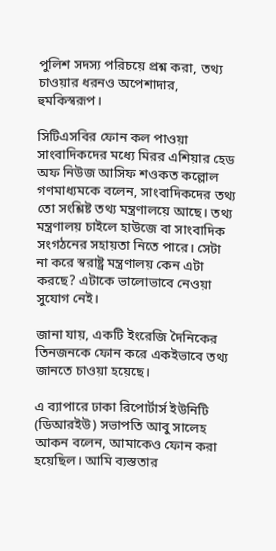পুলিশ সদস্য পরিচয়ে প্রশ্ন করা, তথ্য চাওয়ার ধরনও অপেশাদার, হুমকিস্বরূপ।

সিটিএসবির ফোন কল পাওয়া সাংবাদিকদের মধ্যে মিরর এশিয়ার হেড অফ নিউজ আসিফ শওকত কল্লোল গণমাধ্যমকে বলেন, সাংবাদিকদের তথ্য তো সংশ্লিষ্ট তথ্য মন্ত্রণালয়ে আছে। তথ্য মন্ত্রণালয় চাইলে হাউজে বা সাংবাদিক সংগঠনের সহায়তা নিতে পারে। সেটা না করে স্বরাষ্ট্র মন্ত্রণালয় কেন এটা করছে? এটাকে ভালোভাবে নেওয়া সুযোগ নেই।

জানা যায়, একটি ইংরেজি দৈনিকের তিনজনকে ফোন করে একইভাবে তথ্য জানতে চাওয়া হয়েছে।

এ ব্যাপারে ঢাকা রিপোর্টার্স ইউনিটি (ডিআরইউ) সভাপতি আবু সালেহ আকন বলেন, আমাকেও ফোন করা হয়েছিল। আমি ব্যস্ততার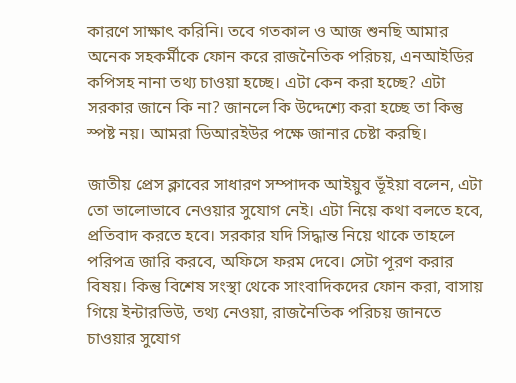কারণে সাক্ষাৎ করিনি। তবে গতকাল ও আজ শুনছি আমার অনেক সহকর্মীকে ফোন করে রাজনৈতিক পরিচয়, এনআইডির কপিসহ নানা তথ্য চাওয়া হচ্ছে। এটা কেন করা হচ্ছে? এটা সরকার জানে কি না? জানলে কি উদ্দেশ্যে করা হচ্ছে তা কিন্তু স্পষ্ট নয়। আমরা ডিআরইউর পক্ষে জানার চেষ্টা করছি।

জাতীয় প্রেস ক্লাবের সাধারণ সম্পাদক আইয়ুব ভূঁইয়া বলেন, এটা তো ভালোভাবে নেওয়ার সুযোগ নেই। এটা নিয়ে কথা বলতে হবে, প্রতিবাদ করতে হবে। সরকার যদি সিদ্ধান্ত নিয়ে থাকে তাহলে পরিপত্র জারি করবে, অফিসে ফরম দেবে। সেটা পূরণ করার বিষয়। কিন্তু বিশেষ সংস্থা থেকে সাংবাদিকদের ফোন করা, বাসায় গিয়ে ইন্টারভিউ, তথ্য নেওয়া, রাজনৈতিক পরিচয় জানতে চাওয়ার সুযোগ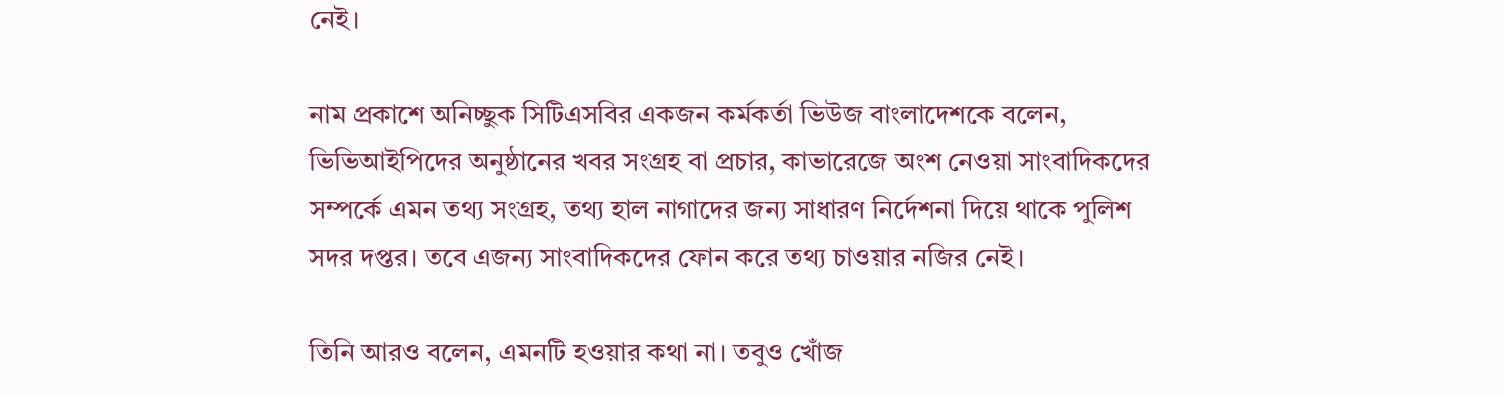নেই।

নাম প্রকাশে অনিচ্ছুক সিটিএসবির একজন কর্মকর্তা ভিউজ বাংলাদেশকে বলেন, ভিভিআইপিদের অনুষ্ঠানের খবর সংগ্রহ বা প্রচার, কাভারেজে অংশ নেওয়া সাংবাদিকদের সম্পর্কে এমন তথ্য সংগ্রহ, তথ্য হাল নাগাদের জন্য সাধারণ নির্দেশনা দিয়ে থাকে পুলিশ সদর দপ্তর। তবে এজন্য সাংবাদিকদের ফোন করে তথ্য চাওয়ার নজির নেই।

তিনি আরও বলেন, এমনটি হওয়ার কথা না। তবুও খোঁজ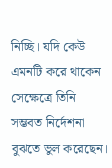নিচ্ছি। যদি কেউ এমনটি করে থাকেন সেক্ষেত্রে তিনি সম্ভবত নির্দেশনা বুঝতে ভুল করেছেন।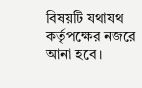বিষয়টি যথাযথ কর্তৃপক্ষের নজরে আনা হবে।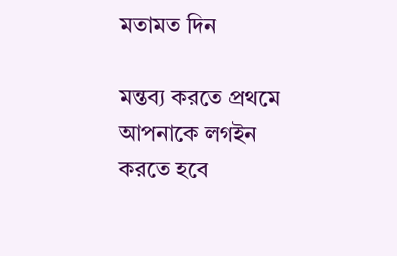মতামত দিন

মন্তব্য করতে প্রথমে আপনাকে লগইন করতে হবে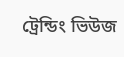ট্রেন্ডিং ভিউজ